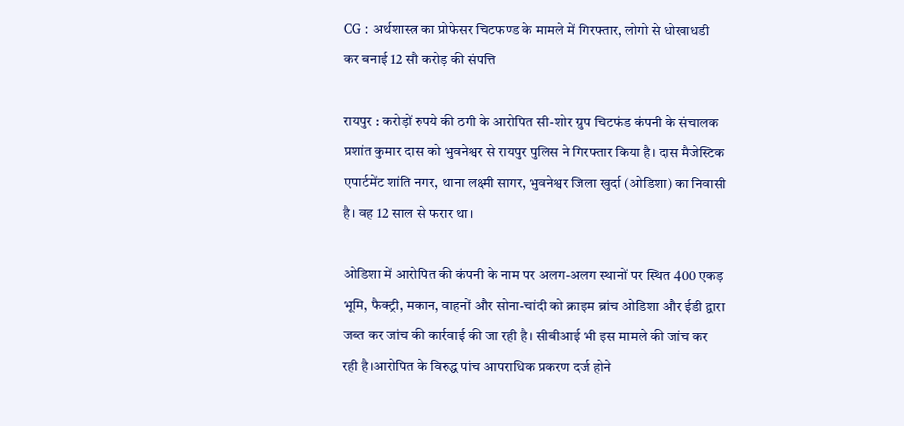CG : अर्थशास्त्र का प्रोफेसर चिटफण्ड के मामले में गिरफ्तार, लोगो से धोखाधडी कर बनाई 12 सौ करोड़ की संपत्ति

रायपुर : करोड़ों रुपये की ठगी के आरोपित सी-शोर ग्रुप चिटफंड कंपनी के संचालक प्रशांत कुमार दास को भुवनेश्वर से रायपुर पुलिस ने गिरफ्तार किया है। दास मैजेस्टिक एपार्टमेंट शांति नगर, थाना लक्ष्मी सागर, भुवनेश्वर जिला खुर्दा (ओडिशा) का निवासी है। वह 12 साल से फरार था।

ओडिशा में आरोपित की कंपनी के नाम पर अलग-अलग स्थानों पर स्थित 400 एकड़ भूमि, फैक्ट्री, मकान, वाहनों और सोना-चांदी को क्राइम ब्रांच ओडिशा और ईडी द्वारा जब्त कर जांच की कार्रवाई की जा रही है। सीबीआई भी इस मामले की जांच कर रही है।आरोपित के विरुद्ध पांच आपराधिक प्रकरण दर्ज होने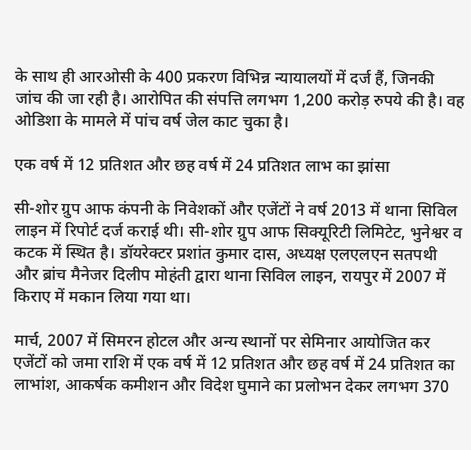के साथ ही आरओसी के 400 प्रकरण विभिन्न न्यायालयों में दर्ज हैं, जिनकी जांच की जा रही है। आरोपित की संपत्ति लगभग 1,200 करोड़ रुपये की है। वह ओडिशा के मामले में पांच वर्ष जेल काट चुका है।

एक वर्ष में 12 प्रतिशत और छह वर्ष में 24 प्रतिशत लाभ का झांसा

सी-शोर ग्रुप आफ कंपनी के निवेशकों और एजेंटों ने वर्ष 2013 में थाना सिविल लाइन में रिपोर्ट दर्ज कराई थी। सी-शोर ग्रुप आफ सिक्यूरिटी लिमिटेट, भुनेश्वर व कटक में स्थित है। डॉयरेक्टर प्रशांत कुमार दास, अध्यक्ष एलएलएन सतपथी और ब्रांच मैनेजर दिलीप मोहंती द्वारा थाना सिविल लाइन, रायपुर में 2007 में किराए में मकान लिया गया था।

मार्च, 2007 में सिमरन होटल और अन्य स्थानों पर सेमिनार आयोजित कर एजेंटों को जमा राशि में एक वर्ष में 12 प्रतिशत और छह वर्ष में 24 प्रतिशत का लाभांश, आकर्षक कमीशन और विदेश घुमाने का प्रलोभन देकर लगभग 370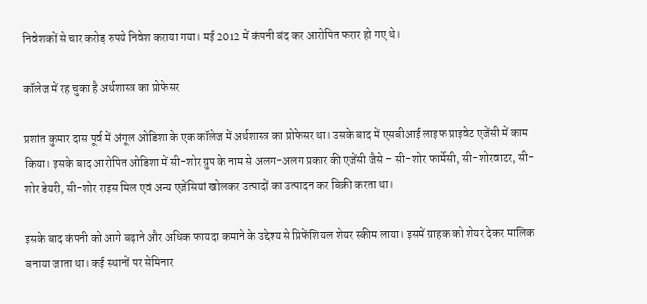निवेशकों से चार करोड़ रुपये निवेश कराया गया। मई 2012 में कंपनी बंद कर आरोपित फरार हो गए थे।

कॉलेज में रह चुका है अर्थशास्त्र का प्रोफेसर

प्रशांत कुमार दास पूर्व में अंगूल ओडिशा के एक कॉलेज में अर्थशास्त्र का प्रोफेसर था। उसके बाद में एसबीआई लाइफ प्राइवेट एजेंसी में काम किया। इसके बाद आरोपित ओडिशा में सी-शोर ग्रुप के नाम से अलग-अलग प्रकार की एजेंसी जैसे – सी-शोर फार्मेसी, सी-शोरवाटर, सी-शोर डेयरी, सी-शोर राइस मिल एवं अन्य एजेंसियां खोलकर उत्पादों का उत्पादन कर बिक्री करता था।

इसके बाद कंपनी को आगे बढ़ाने और अधिक फायदा कमाने के उद्देश्य से प्रिफेंशियल शेयर स्कीम लाया। इसमें ग्राहक को शेयर देकर मालिक बनाया जाता था। कई स्थानों पर सेमिनार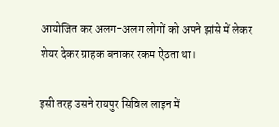आयोजित कर अलग-अलग लोगों को अपने झांसे में लेकर शेयर देकर ग्राहक बनाकर रकम ऐंठता था।

इसी तरह उसने रायपुर सिविल लाइन में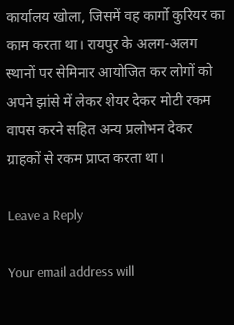कार्यालय खोला, जिसमें वह कार्गो कुरियर का काम करता था। रायपुर के अलग-अलग स्थानों पर सेमिनार आयोजित कर लोगों को अपने झांसे में लेकर शेयर देकर मोटी रकम वापस करने सहित अन्य प्रलोभन देकर ग्राहकों से रकम प्राप्त करता था।

Leave a Reply

Your email address will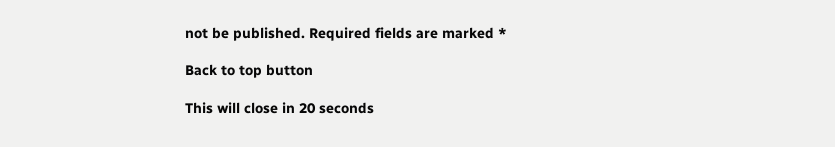not be published. Required fields are marked *

Back to top button

This will close in 20 seconds